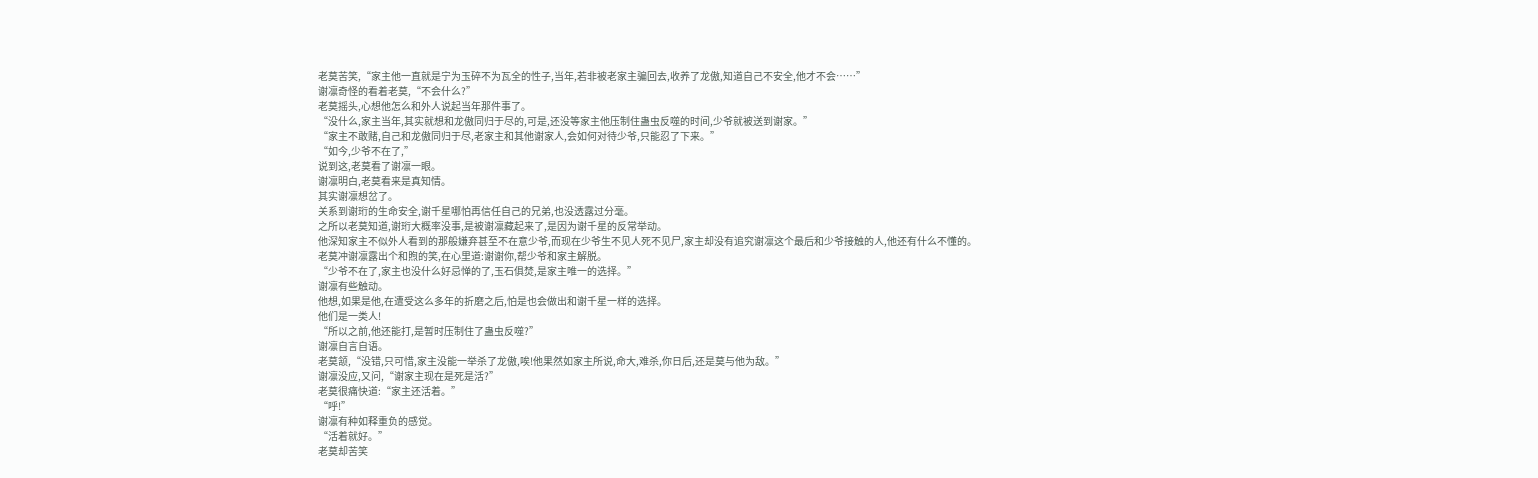老莫苦笑,“家主他一直就是宁为玉碎不为瓦全的性子,当年,若非被老家主骗回去,收养了龙傲,知道自己不安全,他才不会……”
谢凛奇怪的看着老莫,“不会什么?”
老莫摇头,心想他怎么和外人说起当年那件事了。
“没什么,家主当年,其实就想和龙傲同归于尽的,可是,还没等家主他压制住蛊虫反噬的时间,少爷就被送到谢家。”
“家主不敢赌,自己和龙傲同归于尽,老家主和其他谢家人,会如何对待少爷,只能忍了下来。”
“如今,少爷不在了,”
说到这,老莫看了谢凛一眼。
谢凛明白,老莫看来是真知情。
其实谢凛想岔了。
关系到谢珩的生命安全,谢千星哪怕再信任自己的兄弟,也没透露过分毫。
之所以老莫知道,谢珩大概率没事,是被谢凛藏起来了,是因为谢千星的反常举动。
他深知家主不似外人看到的那般嫌弃甚至不在意少爷,而现在少爷生不见人死不见尸,家主却没有追究谢凛这个最后和少爷接触的人,他还有什么不懂的。
老莫冲谢凛露出个和煦的笑,在心里道:谢谢你,帮少爷和家主解脱。
“少爷不在了,家主也没什么好忌惮的了,玉石俱焚,是家主唯一的选择。”
谢凛有些触动。
他想,如果是他,在遭受这么多年的折磨之后,怕是也会做出和谢千星一样的选择。
他们是一类人!
“所以之前,他还能打,是暂时压制住了蛊虫反噬?”
谢凛自言自语。
老莫颔,“没错,只可惜,家主没能一举杀了龙傲,唉!他果然如家主所说,命大,难杀,你日后,还是莫与他为敌。”
谢凛没应,又问,“谢家主现在是死是活?”
老莫很痛快道:“家主还活着。”
“呼!”
谢凛有种如释重负的感觉。
“活着就好。”
老莫却苦笑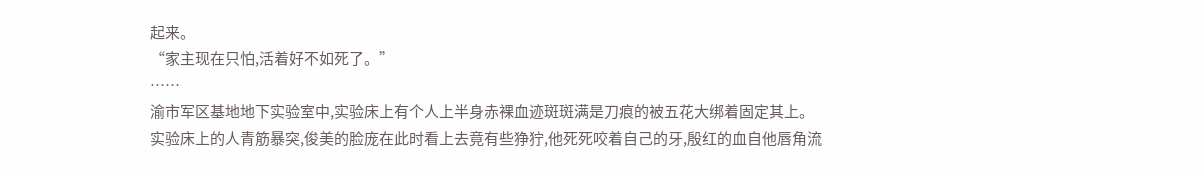起来。
“家主现在只怕,活着好不如死了。”
……
渝市军区基地地下实验室中,实验床上有个人上半身赤裸血迹斑斑满是刀痕的被五花大绑着固定其上。
实验床上的人青筋暴突,俊美的脸庞在此时看上去竟有些狰狞,他死死咬着自己的牙,殷红的血自他唇角流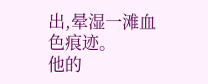出,晕湿一滩血色痕迹。
他的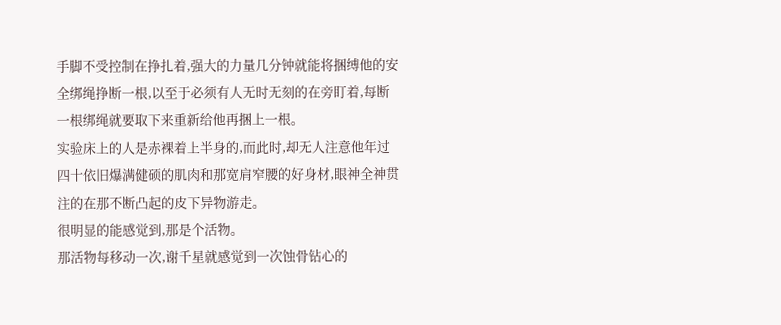手脚不受控制在挣扎着,强大的力量几分钟就能将捆缚他的安全绑绳挣断一根,以至于必须有人无时无刻的在旁盯着,每断一根绑绳就要取下来重新给他再捆上一根。
实验床上的人是赤裸着上半身的,而此时,却无人注意他年过四十依旧爆满健硕的肌肉和那宽肩窄腰的好身材,眼神全神贯注的在那不断凸起的皮下异物游走。
很明显的能感觉到,那是个活物。
那活物每移动一次,谢千星就感觉到一次蚀骨钻心的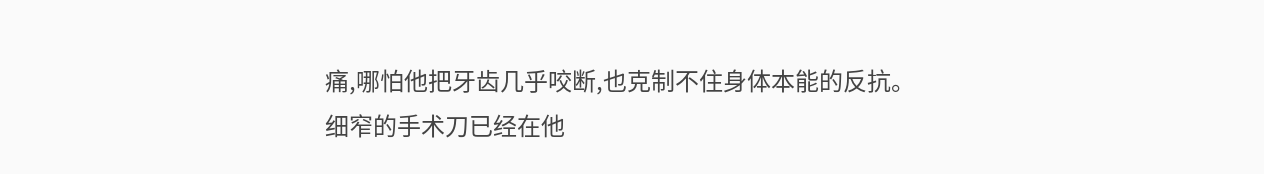痛,哪怕他把牙齿几乎咬断,也克制不住身体本能的反抗。
细窄的手术刀已经在他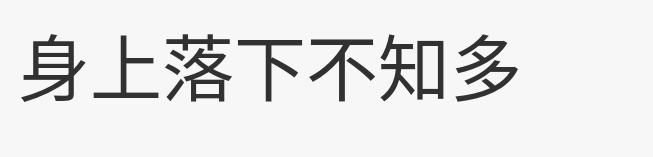身上落下不知多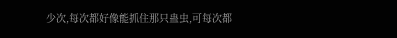少次,每次都好像能抓住那只蛊虫,可每次都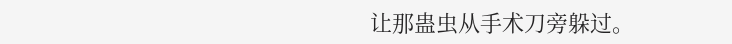让那蛊虫从手术刀旁躲过。